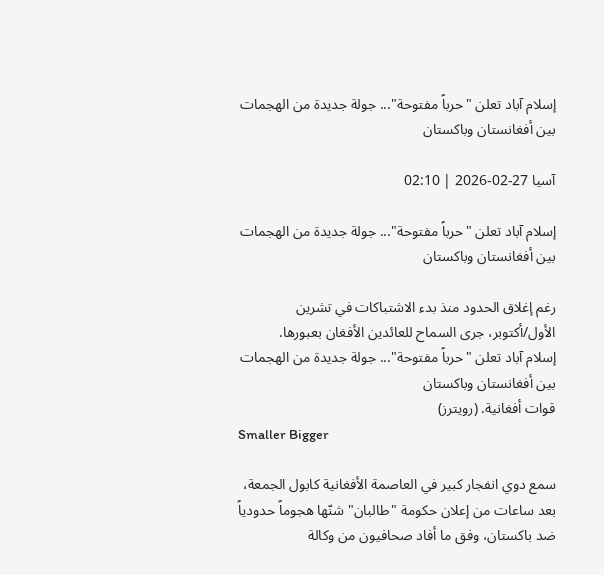إسلام آباد تعلن "حرباً مفتوحة"... جولة جديدة من الهجمات بين أفغانستان وباكستان

آسيا 27-02-2026 | 02:10

إسلام آباد تعلن "حرباً مفتوحة"... جولة جديدة من الهجمات بين أفغانستان وباكستان

رغم إغلاق الحدود منذ بدء الاشتباكات في تشرين الأول/أكتوبر، جرى السماح للعائدين الأفغان بعبورها.
إسلام آباد تعلن "حرباً مفتوحة"... جولة جديدة من الهجمات بين أفغانستان وباكستان
قوات أفغانية. (رويترز)
Smaller Bigger

سمع دوي انفجار كبير في العاصمة الأفغانية كابول الجمعة، بعد ساعات من إعلان حكومة "طالبان" شنّها هجوماً حدودياً ضد باكستان، وفق ما أفاد صحافيون من وكالة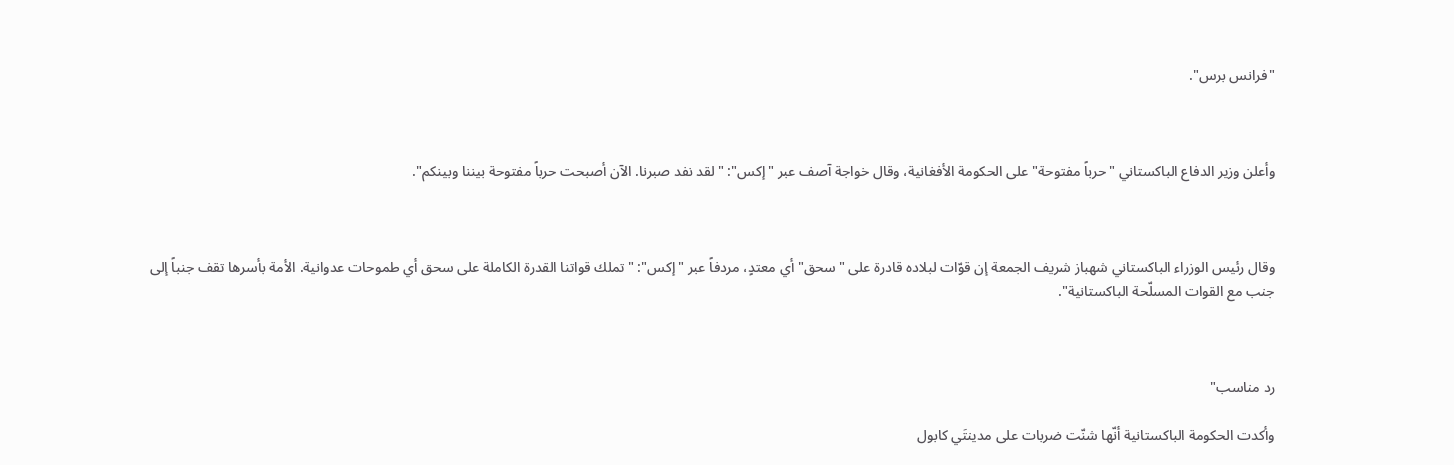"فرانس برس".



وأعلن وزير الدفاع الباكستاني "حرباً مفتوحة" على الحكومة الأفغانية، وقال خواجة آصف عبر "إكس": "لقد نفد صبرنا. الآن أصبحت حرباً مفتوحة بيننا وبينكم".



وقال رئيس الوزراء الباكستاني شهباز شريف الجمعة إن قوّات لبلاده قادرة على "سحق" أي معتدٍ، مردفاً عبر "إكس": "تملك قواتنا القدرة الكاملة على سحق أي طموحات عدوانية. الأمة بأسرها تقف جنباً إلى جنب مع القوات المسلّحة الباكستانية".



رد مناسب"

وأكدت الحكومة الباكستانية أنّها شنّت ضربات على مدينتَي كابول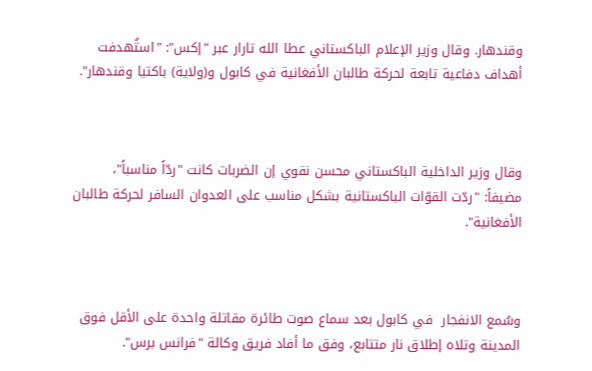وقندهار. وقال وزير الإعلام الباكستاني عطا الله تارار عبر "إكس": "استُهدفت أهداف دفاعية تابعة لحركة طالبان الأفغانية في كابول و(ولاية) باكتيا وقندهار".



وقال وزير الداخلية الباكستاني محسن نقوي إن الضربات كانت "ردّاً مناسباً"، مضيفاً: "ردّت القوّات الباكستانية بشكل مناسب على العدوان السافر لحركة طالبان الأفغانية".



وسُمع الانفجار  في كابول بعد سماع صوت طائرة مقاتلة واحدة على الأقل فوق المدينة وتلاه إطلاق نار متتابع، وفق ما أفاد فريق وكالة "فرانس برس".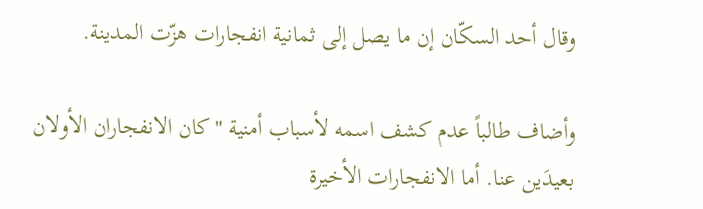وقال أحد السكّان إن ما يصل إلى ثمانية انفجارات هزّت المدينة.

وأضاف طالباً عدم كشف اسمه لأسباب أمنية "كان الانفجاران الأولان بعيدَين عنا. أما الانفجارات الأخيرة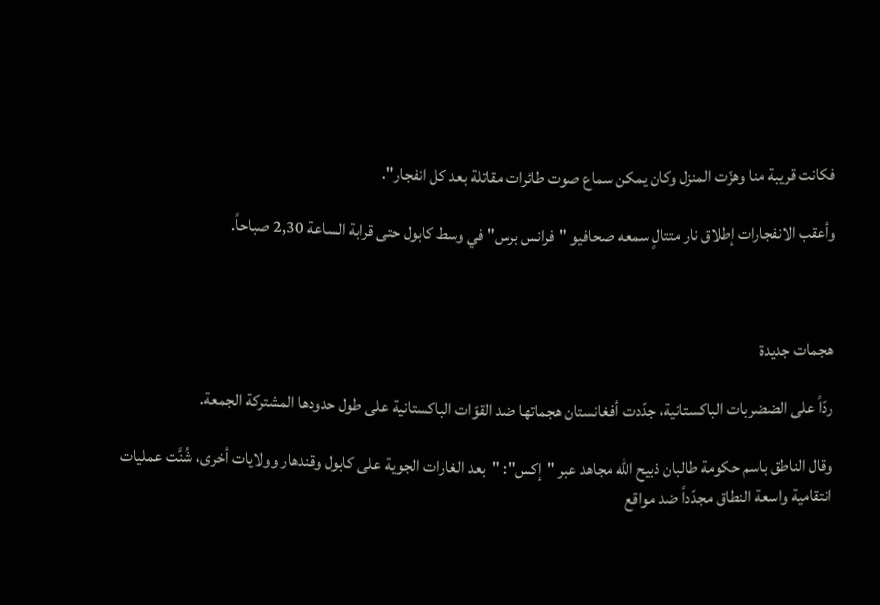فكانت قريبة منا وهزّت المنزل وكان يمكن سماع صوت طائرات مقاتلة بعد كل انفجار".

وأعقب الانفجارات إطلاق نار متتالٍ سمعه صحافيو "فرانس برس" في وسط كابول حتى قرابة الساعة 2,30 صباحاً.



هجمات جديدة

ردّاً على الضضربات الباكستانية، جدّدت أفغانستان هجماتها ضد القوّات الباكستانية على طول حدودها المشتركة الجمعة.

وقال الناطق باسم حكومة طالبان ذبيح الله مجاهد عبر "إكس": "بعد الغارات الجوية على كابول وقندهار وولايات أخرى، شُنَّت عمليات انتقامية واسعة النطاق مجدّداً ضد مواقع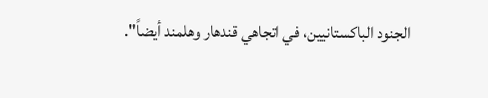الجنود الباكستانيين، في اتجاهي قندهار وهلمند أيضاً".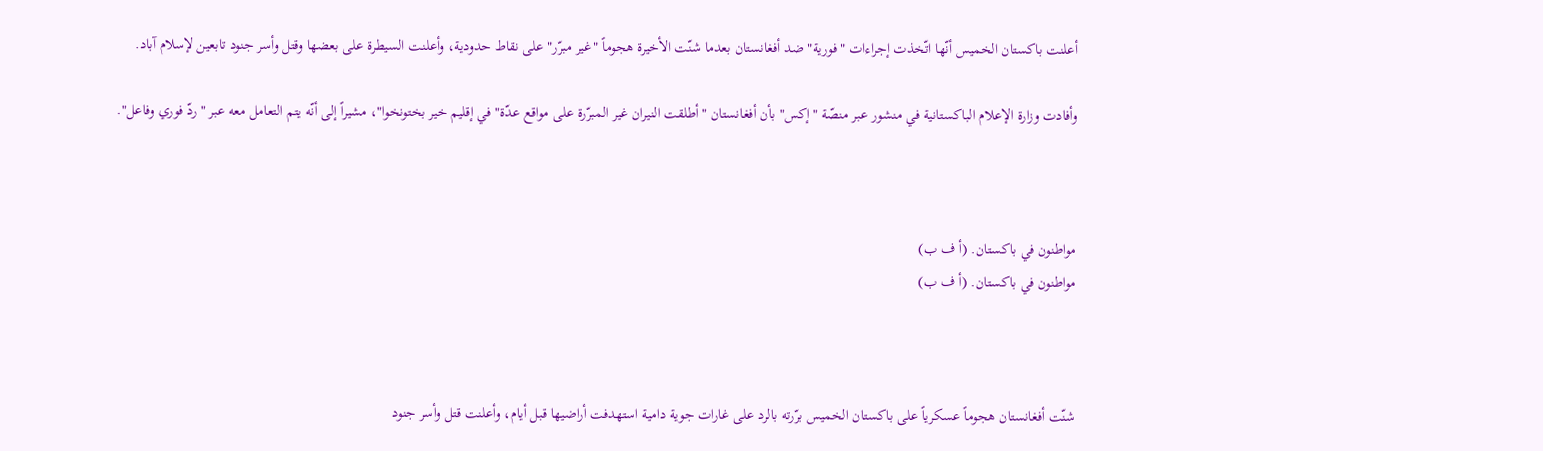أعلنت باكستان الخميس أنّها اتّخذت إجراءات "فورية" ضد أفغانستان بعدما شنّت الأخيرة هجوماً "غير مبرّر" على نقاط حدودية، وأعلنت السيطرة على بعضها وقتل وأسر جنود تابعين لإسلام آباد.

وأفادت وزارة الإعلام الباكستانية في منشور عبر منصّة "إكس" بأن أفغانستان "أطلقت النيران غير المبرّرة على مواقع عدّة" في إقليم خير بختونخوا"، مشيراً إلى أنّه يتم التعامل معه عبر "ردّ فوري وفاعل".



مواطنون في باكستان. (أ ف ب)
مواطنون في باكستان. (أ ف ب)



شنّت أفغانستان هجوماً عسكرياً على باكستان الخميس برّرته بالرد على غارات جوية دامية استهدفت أراضيها قبل أيام، وأعلنت قتل وأسر جنود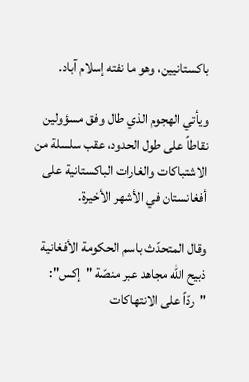باكستانيين، وهو ما نفته إسلام آباد.

ويأتي الهجوم الذي طال وفق مسؤولين نقاطاً على طول الحدود، عقب سلسلة من الاشتباكات والغارات الباكستانية على أفغانستان في الأشهر الأخيرة.

وقال المتحدّث باسم الحكومة الأفغانية ذبيح الله مجاهد عبر منصّة "إكس": "ردّاً على الانتهاكات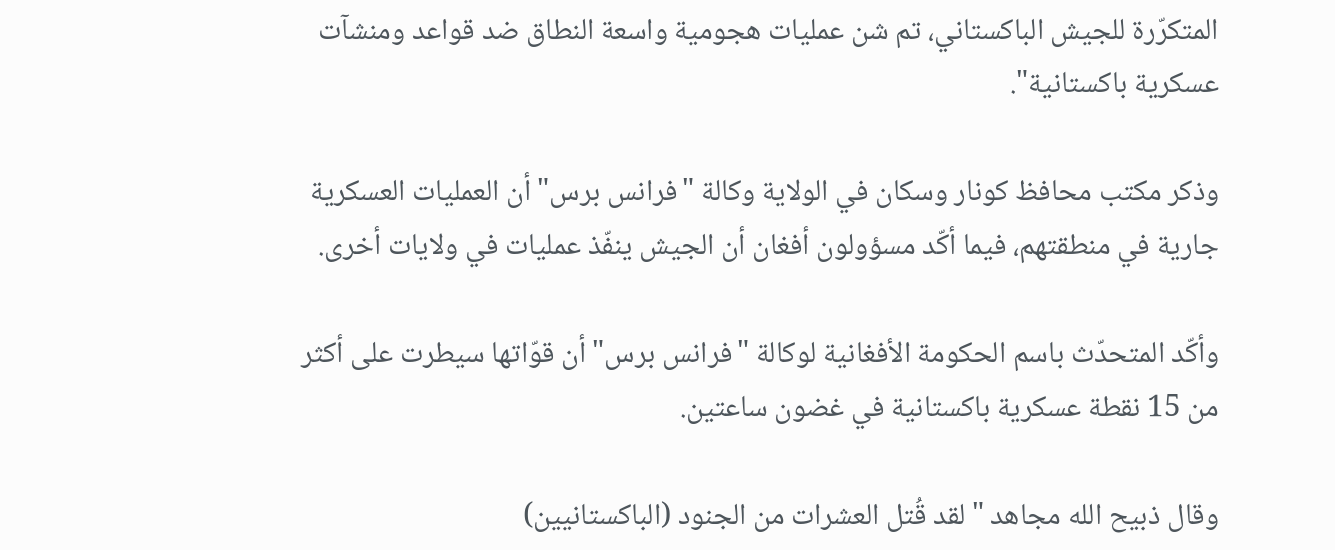المتكرّرة للجيش الباكستاني، تم شن عمليات هجومية واسعة النطاق ضد قواعد ومنشآت عسكرية باكستانية".

وذكر مكتب محافظ كونار وسكان في الولاية وكالة "فرانس برس" أن العمليات العسكرية جارية في منطقتهم، فيما أكّد مسؤولون أفغان أن الجيش ينفّذ عمليات في ولايات أخرى.

وأكّد المتحدّث باسم الحكومة الأفغانية لوكالة "فرانس برس" أن قوّاتها سيطرت على أكثر من 15 نقطة عسكرية باكستانية في غضون ساعتين.

وقال ذبيح الله مجاهد "لقد قُتل العشرات من الجنود (الباكستانيين)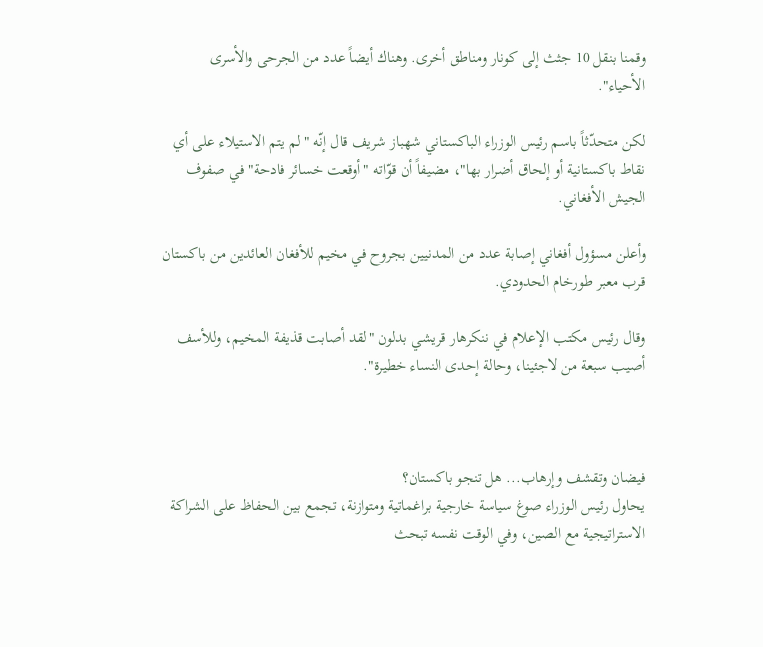وقمنا بنقل 10 جثث إلى كونار ومناطق أخرى. وهناك أيضاً عدد من الجرحى والأسرى الأحياء".

لكن متحدّثاً باسم رئيس الوزراء الباكستاني شهباز شريف قال إنّه "لم يتم الاستيلاء على أي نقاط باكستانية أو إلحاق أضرار بها"، مضيفاً أن قوّاته "أوقعت خسائر فادحة" في صفوف الجيش الأفغاني.

وأعلن مسؤول أفغاني إصابة عدد من المدنيين بجروح في مخيم للأفغان العائدين من باكستان قرب معبر طورخام الحدودي.

وقال رئيس مكتب الإعلام في ننكرهار قريشي بدلون "لقد أصابت قذيفة المخيم، وللأسف أصيب سبعة من لاجئينا، وحالة إحدى النساء خطيرة".



فيضان وتقشف وإرهاب... هل تنجو باكستان؟
يحاول رئيس الوزراء صوغ سياسة خارجية براغماتية ومتوازنة، تجمع بين الحفاظ على الشراكة الاستراتيجية مع الصين، وفي الوقت نفسه تبحث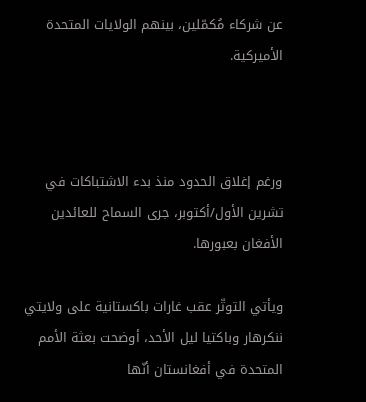عن شركاء مُكمّلين، بينهم الولايات المتحدة الأميركية.



ورغم إغلاق الحدود منذ بدء الاشتباكات في تشرين الأول/أكتوبر، جرى السماح للعائدين الأفغان بعبورها.

ويأتي التوتّر عقب غارات باكستانية على ولايتي ننكرهار وباكتيا ليل الأحد، أوضحت بعثة الأمم المتحدة في أفغانستان أنّها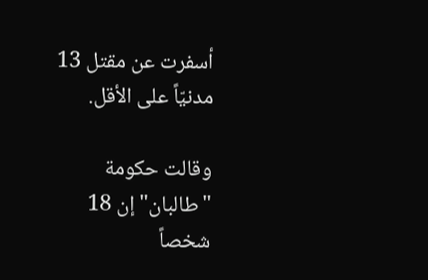أسفرت عن مقتل 13 مدنيّاً على الأقل.

وقالت حكومة "طالبان" إن 18 شخصاً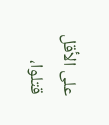على الأقل قتلوا،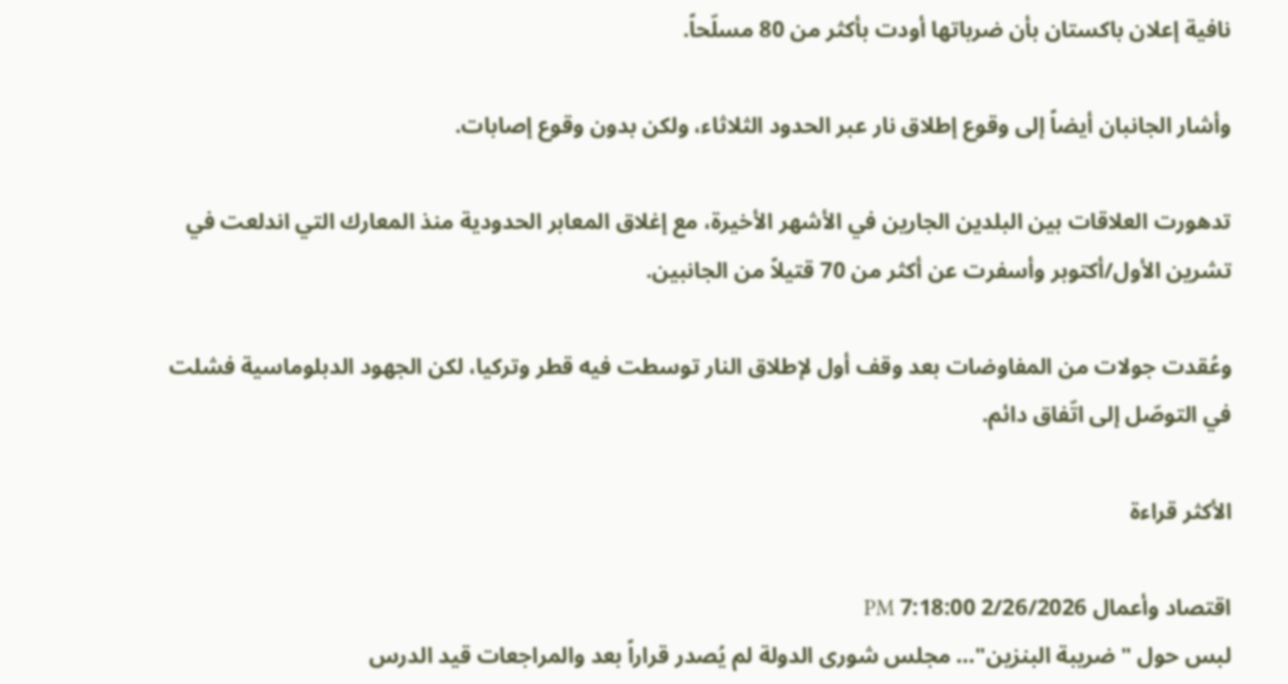نافية إعلان باكستان بأن ضرباتها أودت بأكثر من 80 مسلّحاً.

وأشار الجانبان أيضاً إلى وقوع إطلاق نار عبر الحدود الثلاثاء، ولكن بدون وقوع إصابات.

تدهورت العلاقات بين البلدين الجارين في الأشهر الأخيرة، مع إغلاق المعابر الحدودية منذ المعارك التي اندلعت في تشرين الأول/أكتوبر وأسفرت عن أكثر من 70 قتيلاً من الجانبين.

وعُقدت جولات من المفاوضات بعد وقف أول لإطلاق النار توسطت فيه قطر وتركيا، لكن الجهود الدبلوماسية فشلت في التوصّل إلى اتّفاق دائم.

الأكثر قراءة

اقتصاد وأعمال 2/26/2026 7:18:00 PM
لبس حول "ضريبة البنزين"… مجلس شورى الدولة لم يُصدر قراراً بعد والمراجعات قيد الدرس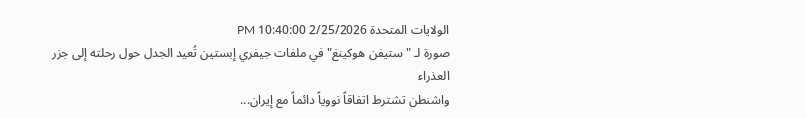الولايات المتحدة 2/25/2026 10:40:00 PM
صورة لـ "ستيفن هوكينغ" في ملفات جيفري إبستين تُعيد الجدل حول رحلته إلى جزر العذراء
واشنطن تشترط اتفاقاً نووياً دائماً مع إيران...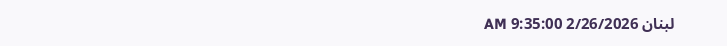لبنان 2/26/2026 9:35:00 AM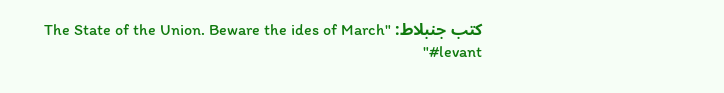كتب جنبلاط: "The State of the Union. Beware the ides of March #levant"